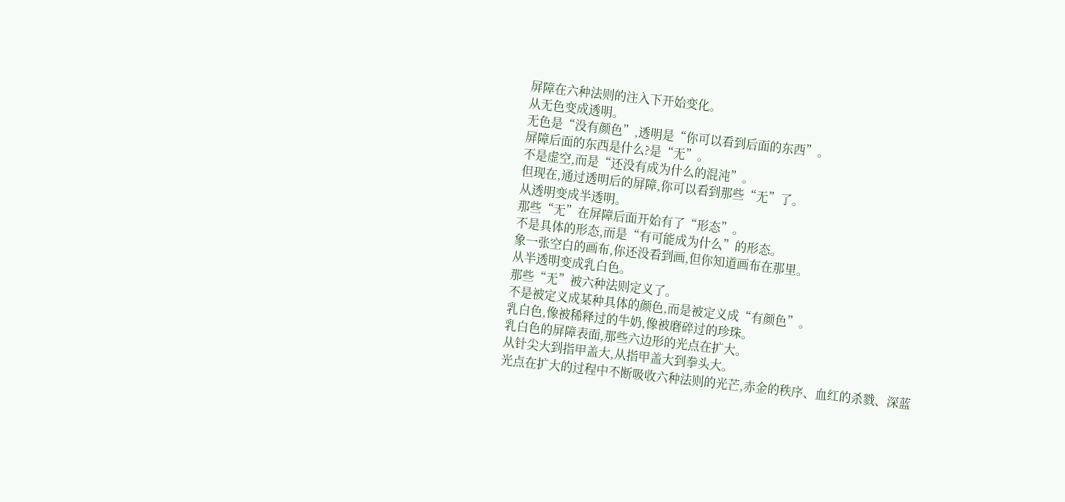屏障在六种法则的注入下开始变化。
从无色变成透明。
无色是“没有颜色”,透明是“你可以看到后面的东西”。
屏障后面的东西是什么?是“无”。
不是虚空,而是“还没有成为什么的混沌”。
但现在,通过透明后的屏障,你可以看到那些“无”了。
从透明变成半透明。
那些“无”在屏障后面开始有了“形态”。
不是具体的形态,而是“有可能成为什么”的形态。
象一张空白的画布,你还没看到画,但你知道画布在那里。
从半透明变成乳白色。
那些“无”被六种法则定义了。
不是被定义成某种具体的颜色,而是被定义成“有颜色”。
乳白色,像被稀释过的牛奶,像被磨碎过的珍珠。
乳白色的屏障表面,那些六边形的光点在扩大。
从针尖大到指甲盖大,从指甲盖大到拳头大。
光点在扩大的过程中不断吸收六种法则的光芒,赤金的秩序、血红的杀戮、深蓝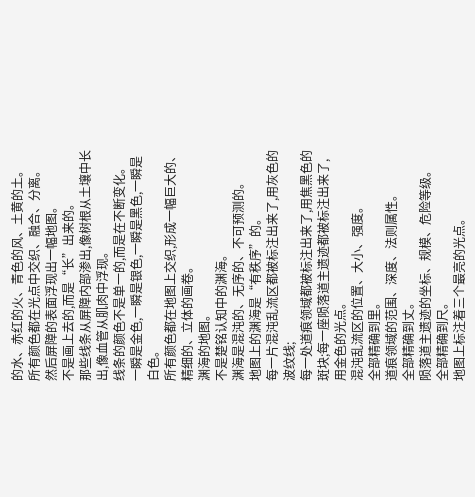的水、赤红的火、青色的风、土黄的土。
所有颜色都在光点中交织、融合、分离。
然后屏障的表面浮现出一幅地图。
不是画上去的,而是“长”出来的。
那些线条从屏障内部渗出,像树根从土壤中长出,像血管从肌肉中浮现。
线条的颜色不是单一的,而是在不断变化。
一瞬是金色,一瞬是银色,一瞬是黑色,一瞬是白色。
所有颜色都在地图上交织,形成一幅巨大的、精细的、立体的画卷。
渊海的地图。
不是楚铭认知中的渊海。
渊海是混沌的、无序的、不可预测的。
地图上的渊海是“有秩序”的。
每一片混沌乱流区都被标注出来了,用灰色的波纹线;
每一处道痕领域都被标注出来了,用焦黑色的斑块;每一座陨落道主遗迹都被标注出来了,用金色的光点。
混沌乱流区的位置、大小、强度。
全部精确到里。
道痕领域的范围、深度、法则属性。
全部精确到丈。
陨落道主遗迹的坐标、规模、危险等级。
全部精确到尺。
地图上标注着三个最亮的光点。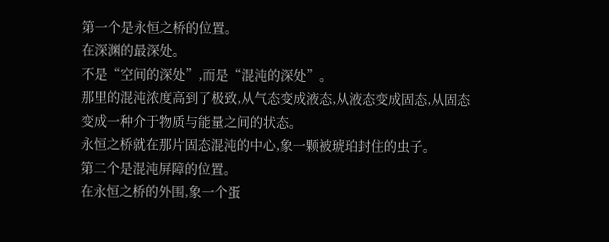第一个是永恒之桥的位置。
在深渊的最深处。
不是“空间的深处”,而是“混沌的深处”。
那里的混沌浓度高到了极致,从气态变成液态,从液态变成固态,从固态变成一种介于物质与能量之间的状态。
永恒之桥就在那片固态混沌的中心,象一颗被琥珀封住的虫子。
第二个是混沌屏障的位置。
在永恒之桥的外围,象一个蛋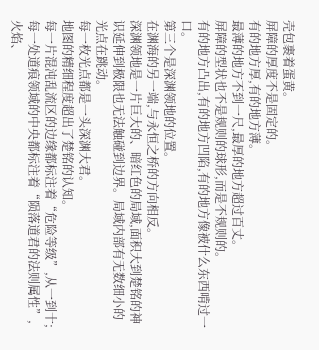壳包裹着蛋黄。
屏障的厚度不是固定的。
有的地方厚,有的地方薄。
最薄的地方不到一尺,最厚的地方超过百丈。
屏障的型状也不是规则的球形,而是不规则的。
有的地方凸出,有的地方凹陷,有的地方像被什么东西啃过一口。
第三个是深渊领地的位置。
在渊海的另一端,与永恒之桥的方向相反。
深渊领地是一片巨大的、暗红色的局域,面积大到楚铭的神识延伸到极限也无法触碰到边界。局域内部有无数细小的光点在跳动。
每一枚光点都是一头深渊大君。
地图的精细程度超出了楚铭的认知。
每一片混沌乱流区的边缘都标注着“危险等级”,从一到十;
每一处道痕领域的中央都标注着“陨落道君的法则属性”,火焰、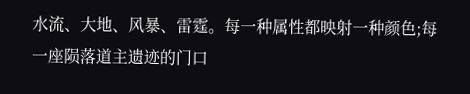水流、大地、风暴、雷霆。每一种属性都映射一种颜色;每一座陨落道主遗迹的门口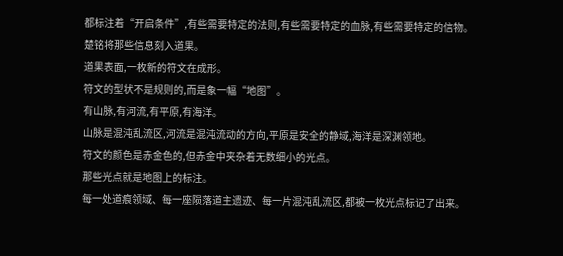都标注着“开启条件”,有些需要特定的法则,有些需要特定的血脉,有些需要特定的信物。
楚铭将那些信息刻入道果。
道果表面,一枚新的符文在成形。
符文的型状不是规则的,而是象一幅“地图”。
有山脉,有河流,有平原,有海洋。
山脉是混沌乱流区,河流是混沌流动的方向,平原是安全的静域,海洋是深渊领地。
符文的颜色是赤金色的,但赤金中夹杂着无数细小的光点。
那些光点就是地图上的标注。
每一处道痕领域、每一座陨落道主遗迹、每一片混沌乱流区,都被一枚光点标记了出来。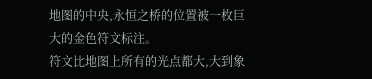地图的中央,永恒之桥的位置被一枚巨大的金色符文标注。
符文比地图上所有的光点都大,大到象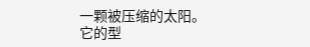一颗被压缩的太阳。
它的型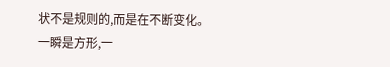状不是规则的,而是在不断变化。
一瞬是方形,一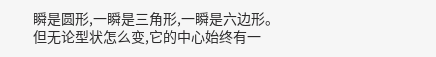瞬是圆形,一瞬是三角形,一瞬是六边形。
但无论型状怎么变,它的中心始终有一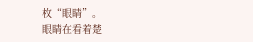枚“眼睛”。
眼睛在看着楚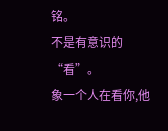铭。
不是有意识的“看”。
象一个人在看你,他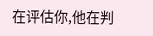在评估你,他在判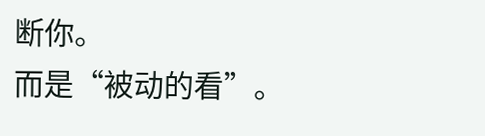断你。
而是“被动的看”。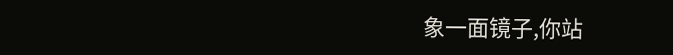象一面镜子,你站